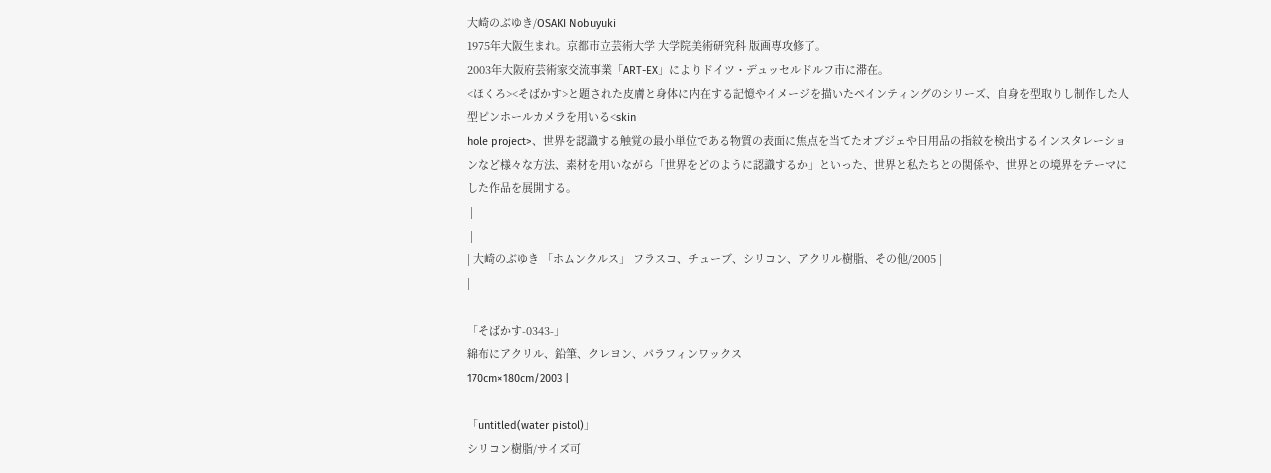大崎のぶゆき/OSAKI Nobuyuki
1975年大阪生まれ。京都市立芸術大学 大学院美術研究科 版画専攻修了。
2003年大阪府芸術家交流事業「ART-EX」によりドイツ・デュッセルドルフ市に滞在。
<ほくろ><そばかす>と題された皮膚と身体に内在する記憶やイメージを描いたペインティングのシリーズ、自身を型取りし制作した人型ピンホールカメラを用いる<skin
hole project>、世界を認識する触覚の最小単位である物質の表面に焦点を当てたオブジェや日用品の指紋を検出するインスタレーションなど様々な方法、素材を用いながら「世界をどのように認識するか」といった、世界と私たちとの関係や、世界との境界をテーマにした作品を展開する。
 |
 |
| 大崎のぶゆき 「ホムンクルス」 フラスコ、チューブ、シリコン、アクリル樹脂、その他/2005 |
|

「そばかす-0343-」
綿布にアクリル、鉛筆、クレヨン、パラフィンワックス
170cm×180cm/2003 |

「untitled(water pistol)」
シリコン樹脂/サイズ可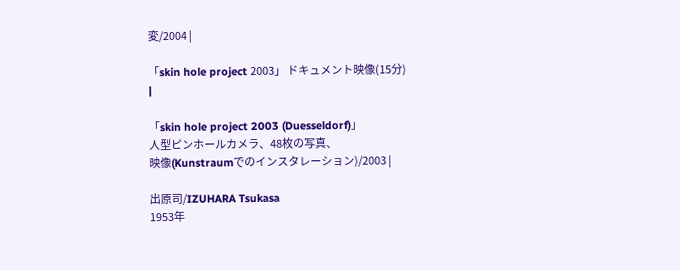変/2004 |

「skin hole project 2003」 ドキュメント映像(15分)
|

「skin hole project 2003 (Duesseldorf)」
人型ピンホールカメラ、48枚の写真、
映像(Kunstraumでのインスタレーション)/2003 |

出原司/IZUHARA Tsukasa
1953年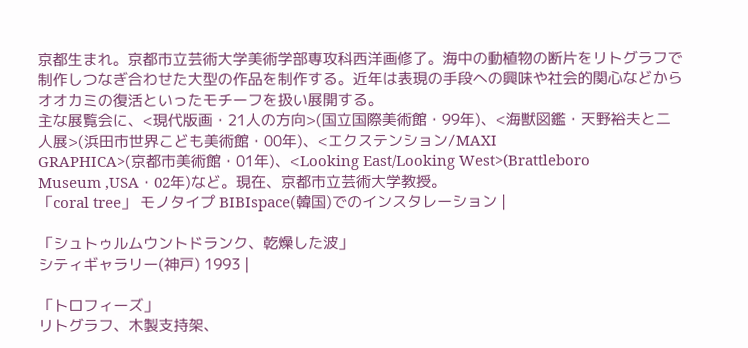京都生まれ。京都市立芸術大学美術学部専攻科西洋画修了。海中の動植物の断片をリトグラフで制作しつなぎ合わせた大型の作品を制作する。近年は表現の手段への興味や社会的関心などからオオカミの復活といったモチーフを扱い展開する。
主な展覧会に、<現代版画・21人の方向>(国立国際美術館・99年)、<海獣図鑑・天野裕夫と二人展>(浜田市世界こども美術館・00年)、<エクステンション/MAXI
GRAPHICA>(京都市美術館・01年)、<Looking East/Looking West>(Brattleboro
Museum ,USA・02年)など。現在、京都市立芸術大学教授。
「coral tree」 モノタイプ BIBIspace(韓国)でのインスタレーション |

「シュトゥルムウントドランク、乾燥した波」
シティギャラリー(神戸) 1993 |

「トロフィーズ」
リトグラフ、木製支持架、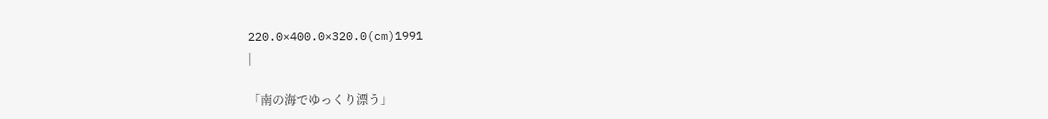220.0×400.0×320.0(cm)1991
|

「南の海でゆっくり漂う」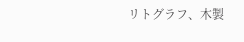リトグラフ、木製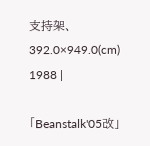支持架、392.0×949.0(cm) 1988 |

「Beanstalk'05改」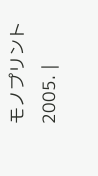モノプリント 2005. |